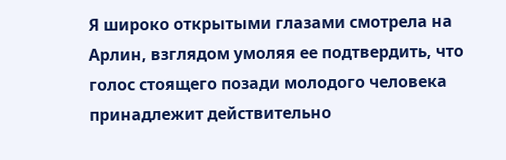Я широко открытыми глазами смотрела на Арлин, взглядом умоляя ее подтвердить, что голос стоящего позади молодого человека принадлежит действительно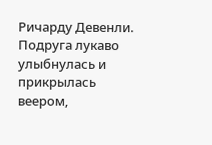Ричарду Девенли. Подруга лукаво улыбнулась и прикрылась веером,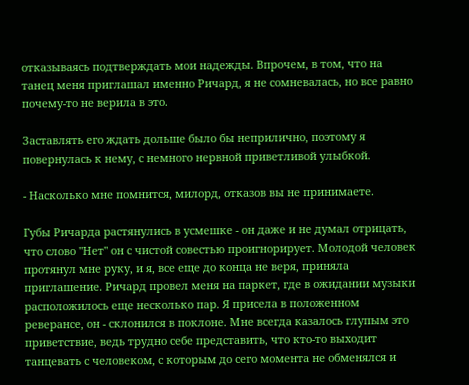отказываясь подтверждать мои надежды. Впрочем, в том, что на танец меня приглашал именно Ричард, я не сомневалась, но все равно почему-то не верила в это.

Заставлять его ждать дольше было бы неприлично, поэтому я повернулась к нему, с немного нервной приветливой улыбкой.

- Насколько мне помнится, милорд, отказов вы не принимаете.

Губы Ричарда растянулись в усмешке - он даже и не думал отрицать, что слово "Нет" он с чистой совестью проигнорирует. Молодой человек протянул мне руку, и я, все еще до конца не веря, приняла приглашение. Ричард провел меня на паркет, где в ожидании музыки расположилось еще несколько пар. Я присела в положенном реверансе, он - склонился в поклоне. Мне всегда казалось глупым это приветствие, ведь трудно себе представить, что кто-то выходит танцевать с человеком, с которым до сего момента не обменялся и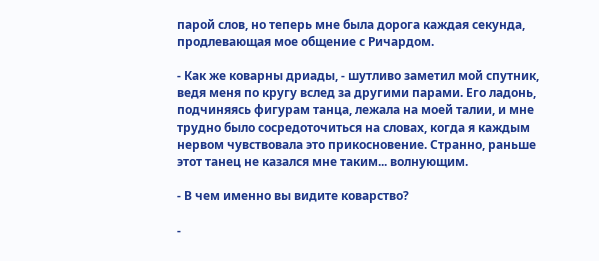парой слов, но теперь мне была дорога каждая секунда, продлевающая мое общение с Ричардом.

- Как же коварны дриады, - шутливо заметил мой спутник, ведя меня по кругу вслед за другими парами. Его ладонь, подчиняясь фигурам танца, лежала на моей талии, и мне трудно было сосредоточиться на словах, когда я каждым нервом чувствовала это прикосновение. Странно, раньше этот танец не казался мне таким... волнующим.

- В чем именно вы видите коварство?

-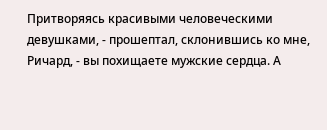Притворяясь красивыми человеческими девушками, - прошептал, склонившись ко мне, Ричард, - вы похищаете мужские сердца. А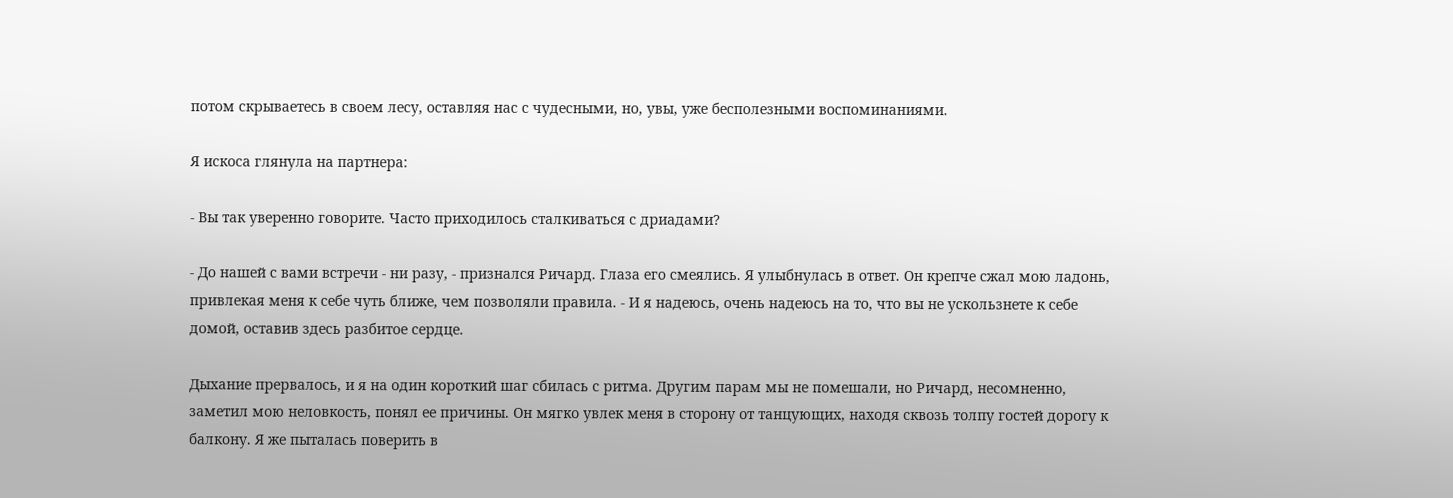потом скрываетесь в своем лесу, оставляя нас с чудесными, но, увы, уже бесполезными воспоминаниями.

Я искоса глянула на партнера:

- Вы так уверенно говорите. Часто приходилось сталкиваться с дриадами?

- До нашей с вами встречи - ни разу, - признался Ричард. Глаза его смеялись. Я улыбнулась в ответ. Он крепче сжал мою ладонь, привлекая меня к себе чуть ближе, чем позволяли правила. - И я надеюсь, очень надеюсь на то, что вы не ускользнете к себе домой, оставив здесь разбитое сердце.

Дыхание прервалось, и я на один короткий шаг сбилась с ритма. Другим парам мы не помешали, но Ричард, несомненно, заметил мою неловкость, понял ее причины. Он мягко увлек меня в сторону от танцующих, находя сквозь толпу гостей дорогу к балкону. Я же пыталась поверить в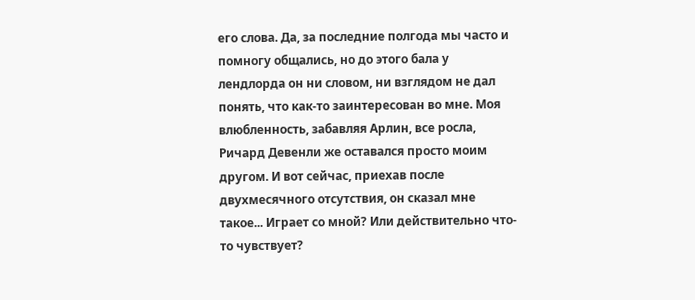его слова. Да, за последние полгода мы часто и помногу общались, но до этого бала у лендлорда он ни словом, ни взглядом не дал понять, что как-то заинтересован во мне. Моя влюбленность, забавляя Арлин, все росла, Ричард Девенли же оставался просто моим другом. И вот сейчас, приехав после двухмесячного отсутствия, он сказал мне такое... Играет со мной? Или действительно что-то чувствует?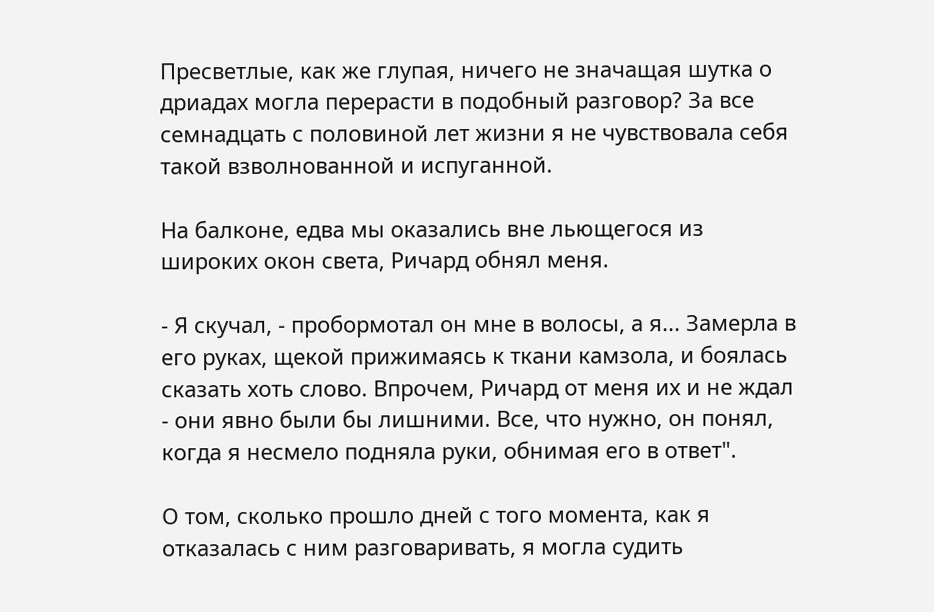Пресветлые, как же глупая, ничего не значащая шутка о дриадах могла перерасти в подобный разговор? За все семнадцать с половиной лет жизни я не чувствовала себя такой взволнованной и испуганной.

На балконе, едва мы оказались вне льющегося из широких окон света, Ричард обнял меня.

- Я скучал, - пробормотал он мне в волосы, а я... Замерла в его руках, щекой прижимаясь к ткани камзола, и боялась сказать хоть слово. Впрочем, Ричард от меня их и не ждал - они явно были бы лишними. Все, что нужно, он понял, когда я несмело подняла руки, обнимая его в ответ".

О том, сколько прошло дней с того момента, как я отказалась с ним разговаривать, я могла судить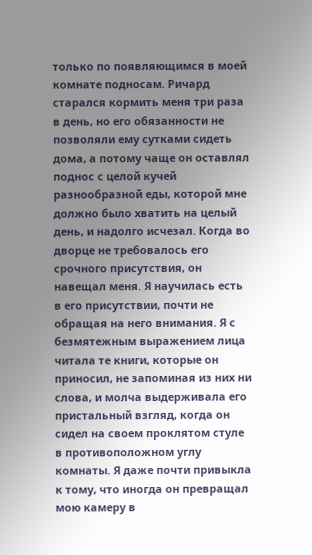только по появляющимся в моей комнате подносам. Ричард старался кормить меня три раза в день, но его обязанности не позволяли ему сутками сидеть дома, а потому чаще он оставлял поднос с целой кучей разнообразной еды, которой мне должно было хватить на целый день, и надолго исчезал. Когда во дворце не требовалось его срочного присутствия, он навещал меня. Я научилась есть в его присутствии, почти не обращая на него внимания. Я с безмятежным выражением лица читала те книги, которые он приносил, не запоминая из них ни слова, и молча выдерживала его пристальный взгляд, когда он сидел на своем проклятом стуле в противоположном углу комнаты. Я даже почти привыкла к тому, что иногда он превращал мою камеру в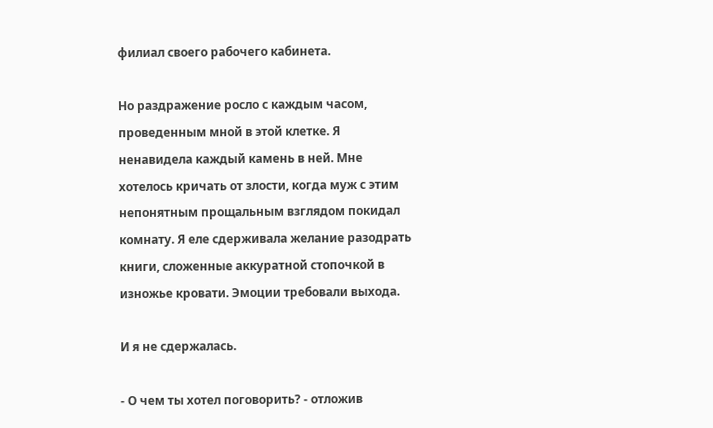филиал своего рабочего кабинета.

Но раздражение росло с каждым часом, проведенным мной в этой клетке. Я ненавидела каждый камень в ней. Мне хотелось кричать от злости, когда муж с этим непонятным прощальным взглядом покидал комнату. Я еле сдерживала желание разодрать книги, сложенные аккуратной стопочкой в изножье кровати. Эмоции требовали выхода.

И я не сдержалась.

- О чем ты хотел поговорить? - отложив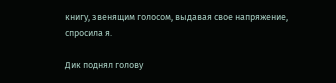книгу, звенящим голосом, выдавая свое напряжение, спросила я.

Дик поднял голову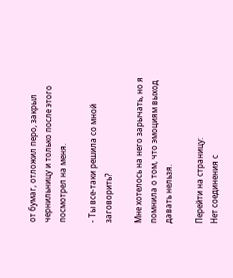от бумаг, отложил перо, закрыл чернильницу и только после этого посмотрел на меня.

- Ты все-таки решила со мной заговорить?

Мне хотелось на него зарычать, но я помнила о том, что эмоциям выход давать нельзя.

Перейти на страницу:
Нет соединения с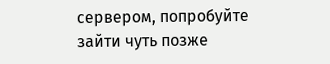сервером, попробуйте зайти чуть позже